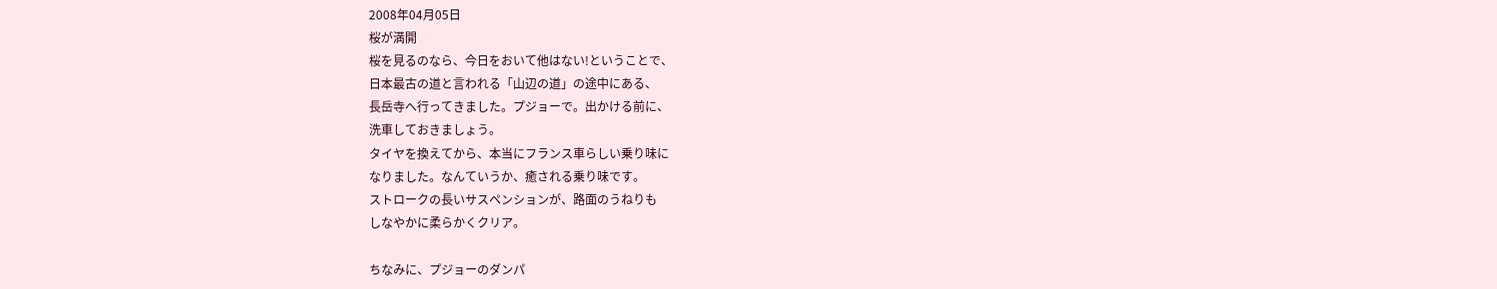2008年04月05日
桜が満開
桜を見るのなら、今日をおいて他はない!ということで、
日本最古の道と言われる「山辺の道」の途中にある、
長岳寺へ行ってきました。プジョーで。出かける前に、
洗車しておきましょう。
タイヤを換えてから、本当にフランス車らしい乗り味に
なりました。なんていうか、癒される乗り味です。
ストロークの長いサスペンションが、路面のうねりも
しなやかに柔らかくクリア。

ちなみに、プジョーのダンパ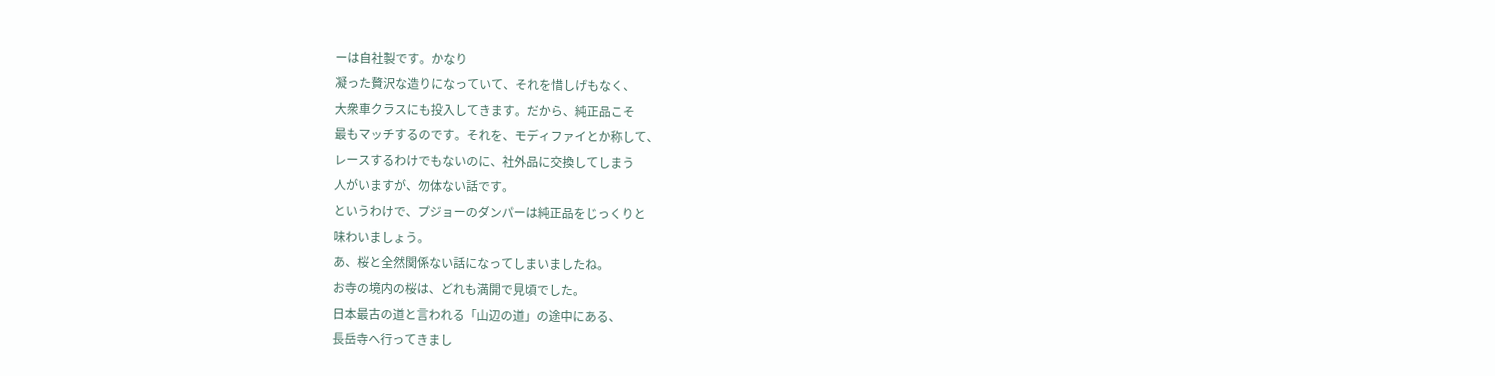ーは自社製です。かなり
凝った贅沢な造りになっていて、それを惜しげもなく、
大衆車クラスにも投入してきます。だから、純正品こそ
最もマッチするのです。それを、モディファイとか称して、
レースするわけでもないのに、社外品に交換してしまう
人がいますが、勿体ない話です。
というわけで、プジョーのダンパーは純正品をじっくりと
味わいましょう。
あ、桜と全然関係ない話になってしまいましたね。
お寺の境内の桜は、どれも満開で見頃でした。
日本最古の道と言われる「山辺の道」の途中にある、
長岳寺へ行ってきまし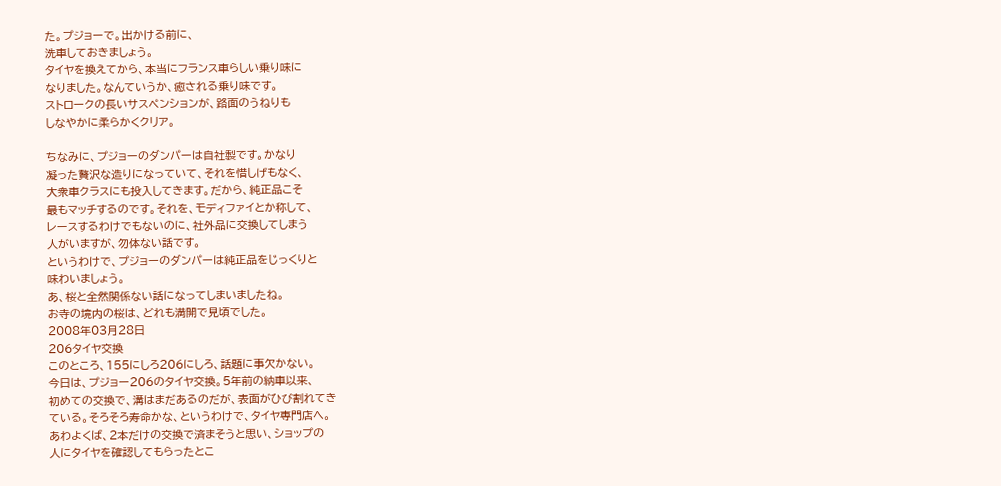た。プジョーで。出かける前に、
洗車しておきましょう。
タイヤを換えてから、本当にフランス車らしい乗り味に
なりました。なんていうか、癒される乗り味です。
ストロークの長いサスペンションが、路面のうねりも
しなやかに柔らかくクリア。

ちなみに、プジョーのダンパーは自社製です。かなり
凝った贅沢な造りになっていて、それを惜しげもなく、
大衆車クラスにも投入してきます。だから、純正品こそ
最もマッチするのです。それを、モディファイとか称して、
レースするわけでもないのに、社外品に交換してしまう
人がいますが、勿体ない話です。
というわけで、プジョーのダンパーは純正品をじっくりと
味わいましょう。
あ、桜と全然関係ない話になってしまいましたね。
お寺の境内の桜は、どれも満開で見頃でした。
2008年03月28日
206タイヤ交換
このところ、155にしろ206にしろ、話題に事欠かない。
今日は、プジョー206のタイヤ交換。5年前の納車以来、
初めての交換で、溝はまだあるのだが、表面がひび割れてき
ている。そろそろ寿命かな、というわけで、タイヤ専門店へ。
あわよくば、2本だけの交換で済まそうと思い、ショップの
人にタイヤを確認してもらったとこ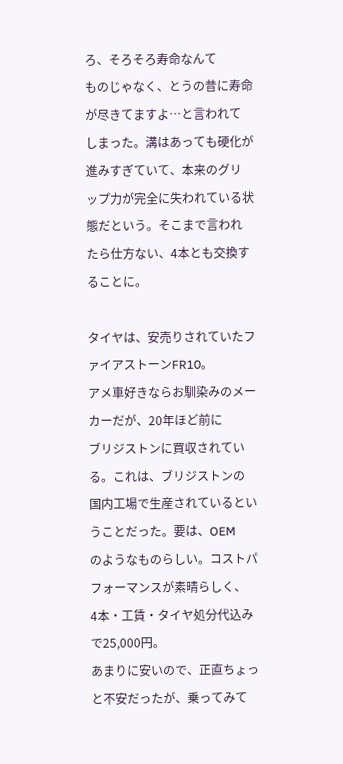ろ、そろそろ寿命なんて
ものじゃなく、とうの昔に寿命が尽きてますよ…と言われて
しまった。溝はあっても硬化が進みすぎていて、本来のグリ
ップ力が完全に失われている状態だという。そこまで言われ
たら仕方ない、4本とも交換することに。

タイヤは、安売りされていたファイアストーンFR10。
アメ車好きならお馴染みのメーカーだが、20年ほど前に
ブリジストンに買収されている。これは、ブリジストンの
国内工場で生産されているということだった。要は、OEM
のようなものらしい。コストパフォーマンスが素晴らしく、
4本・工賃・タイヤ処分代込みで25,000円。
あまりに安いので、正直ちょっと不安だったが、乗ってみて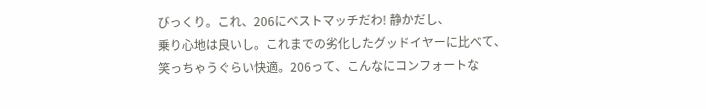びっくり。これ、206にベストマッチだわ! 静かだし、
乗り心地は良いし。これまでの劣化したグッドイヤーに比べて、
笑っちゃうぐらい快適。206って、こんなにコンフォートな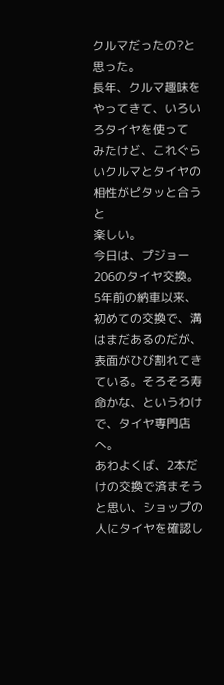クルマだったの?と思った。
長年、クルマ趣味をやってきて、いろいろタイヤを使って
みたけど、これぐらいクルマとタイヤの相性がピタッと合うと
楽しい。
今日は、プジョー206のタイヤ交換。5年前の納車以来、
初めての交換で、溝はまだあるのだが、表面がひび割れてき
ている。そろそろ寿命かな、というわけで、タイヤ専門店へ。
あわよくば、2本だけの交換で済まそうと思い、ショップの
人にタイヤを確認し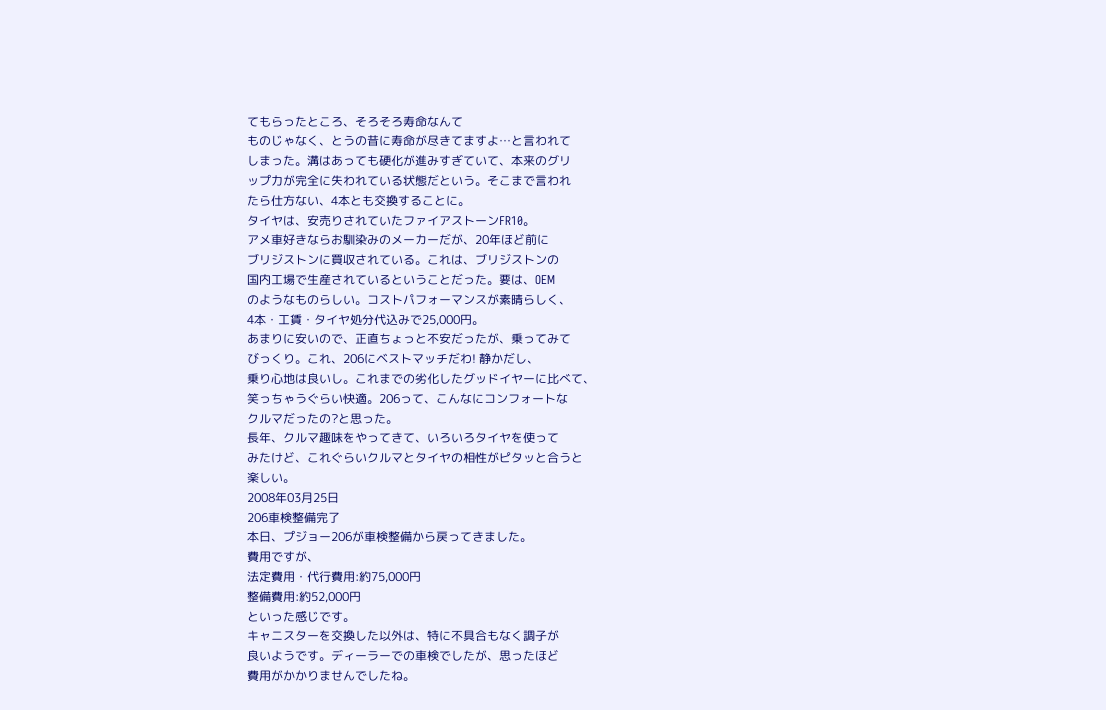てもらったところ、そろそろ寿命なんて
ものじゃなく、とうの昔に寿命が尽きてますよ…と言われて
しまった。溝はあっても硬化が進みすぎていて、本来のグリ
ップ力が完全に失われている状態だという。そこまで言われ
たら仕方ない、4本とも交換することに。
タイヤは、安売りされていたファイアストーンFR10。
アメ車好きならお馴染みのメーカーだが、20年ほど前に
ブリジストンに買収されている。これは、ブリジストンの
国内工場で生産されているということだった。要は、OEM
のようなものらしい。コストパフォーマンスが素晴らしく、
4本・工賃・タイヤ処分代込みで25,000円。
あまりに安いので、正直ちょっと不安だったが、乗ってみて
びっくり。これ、206にベストマッチだわ! 静かだし、
乗り心地は良いし。これまでの劣化したグッドイヤーに比べて、
笑っちゃうぐらい快適。206って、こんなにコンフォートな
クルマだったの?と思った。
長年、クルマ趣味をやってきて、いろいろタイヤを使って
みたけど、これぐらいクルマとタイヤの相性がピタッと合うと
楽しい。
2008年03月25日
206車検整備完了
本日、プジョー206が車検整備から戻ってきました。
費用ですが、
法定費用・代行費用:約75,000円
整備費用:約52,000円
といった感じです。
キャニスターを交換した以外は、特に不具合もなく調子が
良いようです。ディーラーでの車検でしたが、思ったほど
費用がかかりませんでしたね。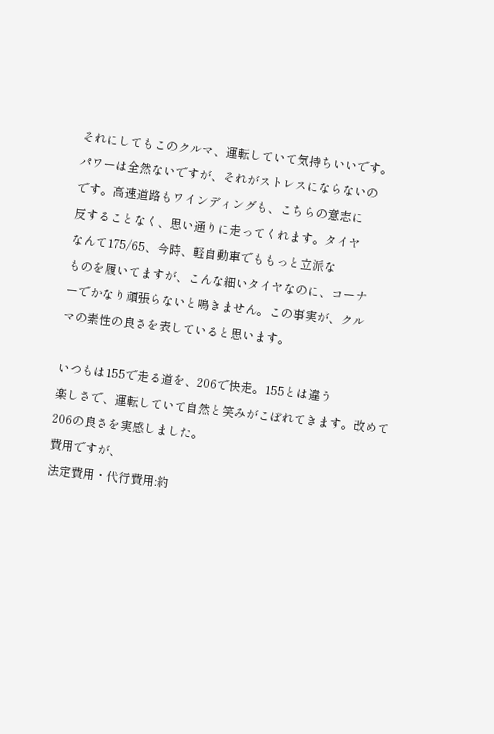それにしてもこのクルマ、運転していて気持ちいいです。
パワーは全然ないですが、それがストレスにならないの
です。高速道路もワインディングも、こちらの意志に
反することなく、思い通りに走ってくれます。タイヤ
なんて175/65、今時、軽自動車でももっと立派な
ものを履いてますが、こんな細いタイヤなのに、コーナ
ーでかなり頑張らないと鳴きません。この事実が、クル
マの素性の良さを表していると思います。

いつもは155で走る道を、206で快走。155とは違う
楽しさで、運転していて自然と笑みがこぼれてきます。改めて
206の良さを実感しました。
費用ですが、
法定費用・代行費用:約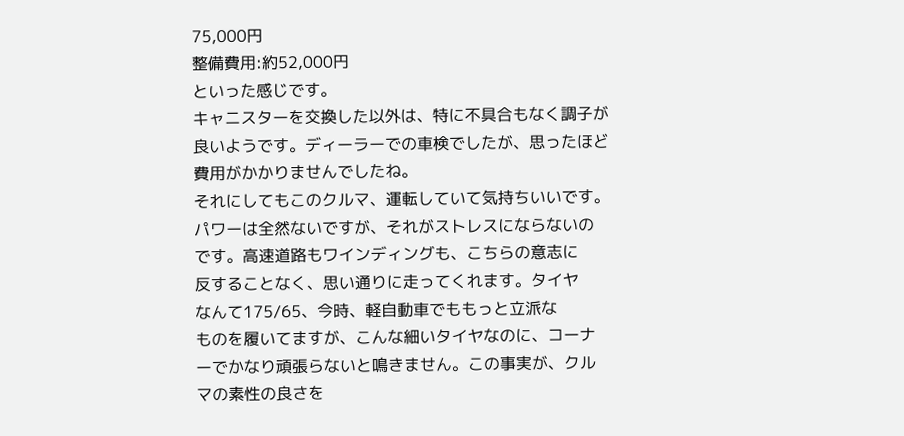75,000円
整備費用:約52,000円
といった感じです。
キャニスターを交換した以外は、特に不具合もなく調子が
良いようです。ディーラーでの車検でしたが、思ったほど
費用がかかりませんでしたね。
それにしてもこのクルマ、運転していて気持ちいいです。
パワーは全然ないですが、それがストレスにならないの
です。高速道路もワインディングも、こちらの意志に
反することなく、思い通りに走ってくれます。タイヤ
なんて175/65、今時、軽自動車でももっと立派な
ものを履いてますが、こんな細いタイヤなのに、コーナ
ーでかなり頑張らないと鳴きません。この事実が、クル
マの素性の良さを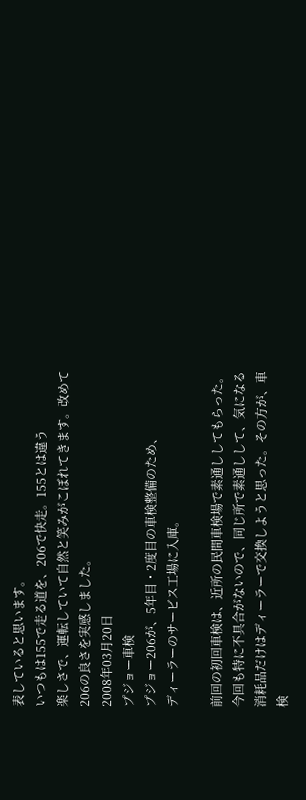表していると思います。
いつもは155で走る道を、206で快走。155とは違う
楽しさで、運転していて自然と笑みがこぼれてきます。改めて
206の良さを実感しました。
2008年03月20日
プジョー車検
プジョー206が、5年目・2度目の車検整備のため、
ディーラーのサービス工場に入庫。

前回の初回車検は、近所の民間車検場で素通ししてもらった。
今回も特に不具合がないので、同じ所で素通しして、気になる
消耗品だけはディーラーで交換しようと思った。その方が、車検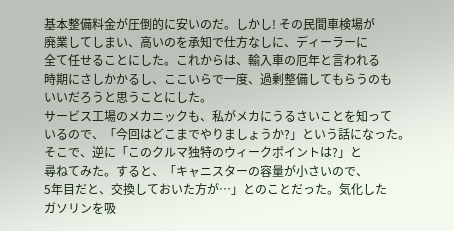基本整備料金が圧倒的に安いのだ。しかし! その民間車検場が
廃業してしまい、高いのを承知で仕方なしに、ディーラーに
全て任せることにした。これからは、輸入車の厄年と言われる
時期にさしかかるし、ここいらで一度、過剰整備してもらうのも
いいだろうと思うことにした。
サービス工場のメカニックも、私がメカにうるさいことを知って
いるので、「今回はどこまでやりましょうか?」という話になった。
そこで、逆に「このクルマ独特のウィークポイントは?」と
尋ねてみた。すると、「キャニスターの容量が小さいので、
5年目だと、交換しておいた方が…」とのことだった。気化した
ガソリンを吸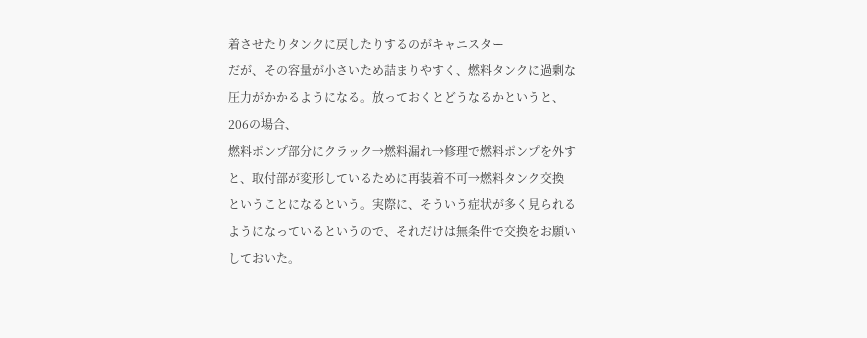着させたりタンクに戻したりするのがキャニスター
だが、その容量が小さいため詰まりやすく、燃料タンクに過剰な
圧力がかかるようになる。放っておくとどうなるかというと、
206の場合、
燃料ポンプ部分にクラック→燃料漏れ→修理で燃料ポンプを外す
と、取付部が変形しているために再装着不可→燃料タンク交換
ということになるという。実際に、そういう症状が多く見られる
ようになっているというので、それだけは無条件で交換をお願い
しておいた。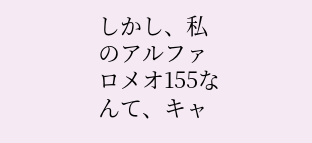しかし、私のアルファロメオ155なんて、キャ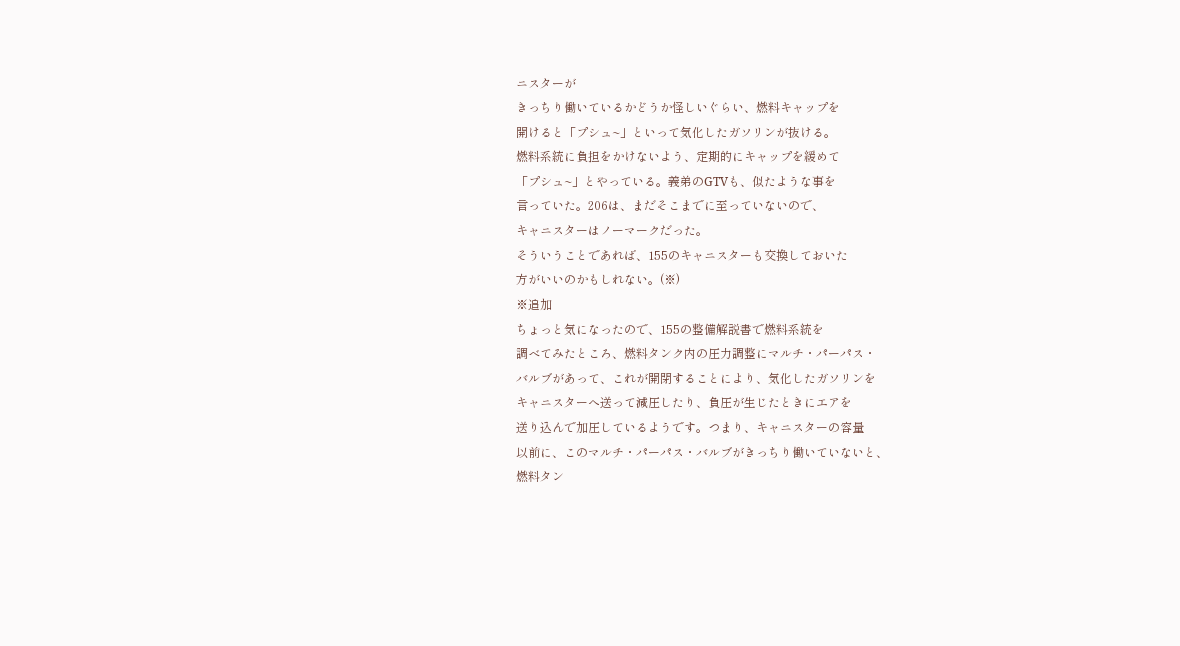ニスターが
きっちり働いているかどうか怪しいぐらい、燃料キャップを
開けると「プシュ~」といって気化したガソリンが抜ける。
燃料系統に負担をかけないよう、定期的にキャップを緩めて
「プシュ~」とやっている。義弟のGTVも、似たような事を
言っていた。206は、まだそこまでに至っていないので、
キャニスターはノーマークだった。
そういうことであれば、155のキャニスターも交換しておいた
方がいいのかもしれない。(※)
※追加
ちょっと気になったので、155の整備解説書で燃料系統を
調べてみたところ、燃料タンク内の圧力調整にマルチ・パーパス・
バルブがあって、これが開閉することにより、気化したガソリンを
キャニスターへ送って減圧したり、負圧が生じたときにエアを
送り込んで加圧しているようです。つまり、キャニスターの容量
以前に、このマルチ・パーパス・バルブがきっちり働いていないと、
燃料タン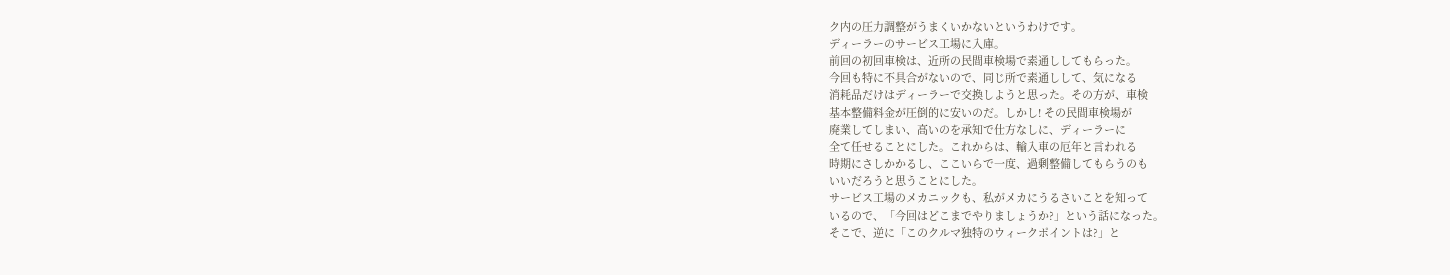ク内の圧力調整がうまくいかないというわけです。
ディーラーのサービス工場に入庫。
前回の初回車検は、近所の民間車検場で素通ししてもらった。
今回も特に不具合がないので、同じ所で素通しして、気になる
消耗品だけはディーラーで交換しようと思った。その方が、車検
基本整備料金が圧倒的に安いのだ。しかし! その民間車検場が
廃業してしまい、高いのを承知で仕方なしに、ディーラーに
全て任せることにした。これからは、輸入車の厄年と言われる
時期にさしかかるし、ここいらで一度、過剰整備してもらうのも
いいだろうと思うことにした。
サービス工場のメカニックも、私がメカにうるさいことを知って
いるので、「今回はどこまでやりましょうか?」という話になった。
そこで、逆に「このクルマ独特のウィークポイントは?」と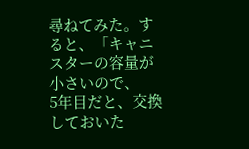尋ねてみた。すると、「キャニスターの容量が小さいので、
5年目だと、交換しておいた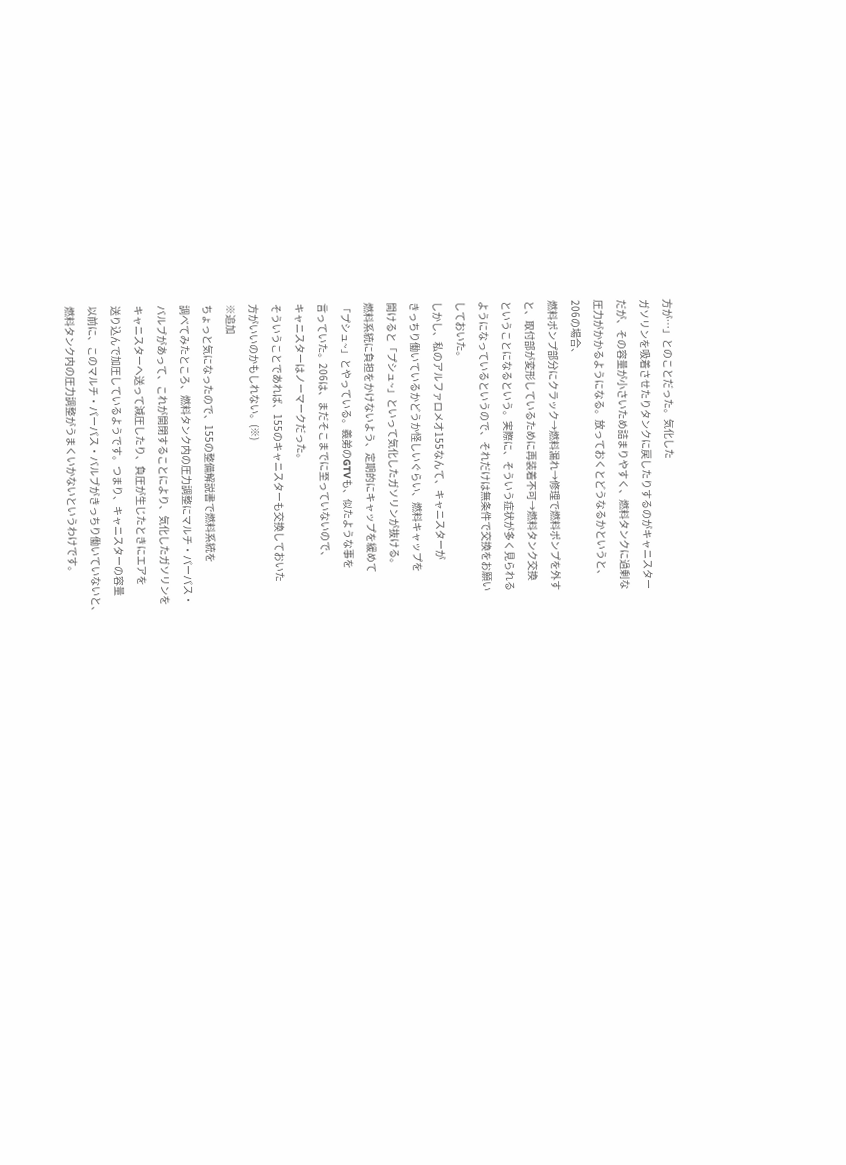方が…」とのことだった。気化した
ガソリンを吸着させたりタンクに戻したりするのがキャニスター
だが、その容量が小さいため詰まりやすく、燃料タンクに過剰な
圧力がかかるようになる。放っておくとどうなるかというと、
206の場合、
燃料ポンプ部分にクラック→燃料漏れ→修理で燃料ポンプを外す
と、取付部が変形しているために再装着不可→燃料タンク交換
ということになるという。実際に、そういう症状が多く見られる
ようになっているというので、それだけは無条件で交換をお願い
しておいた。
しかし、私のアルファロメオ155なんて、キャニスターが
きっちり働いているかどうか怪しいぐらい、燃料キャップを
開けると「プシュ~」といって気化したガソリンが抜ける。
燃料系統に負担をかけないよう、定期的にキャップを緩めて
「プシュ~」とやっている。義弟のGTVも、似たような事を
言っていた。206は、まだそこまでに至っていないので、
キャニスターはノーマークだった。
そういうことであれば、155のキャニスターも交換しておいた
方がいいのかもしれない。(※)
※追加
ちょっと気になったので、155の整備解説書で燃料系統を
調べてみたところ、燃料タンク内の圧力調整にマルチ・パーパス・
バルブがあって、これが開閉することにより、気化したガソリンを
キャニスターへ送って減圧したり、負圧が生じたときにエアを
送り込んで加圧しているようです。つまり、キャニスターの容量
以前に、このマルチ・パーパス・バルブがきっちり働いていないと、
燃料タンク内の圧力調整がうまくいかないというわけです。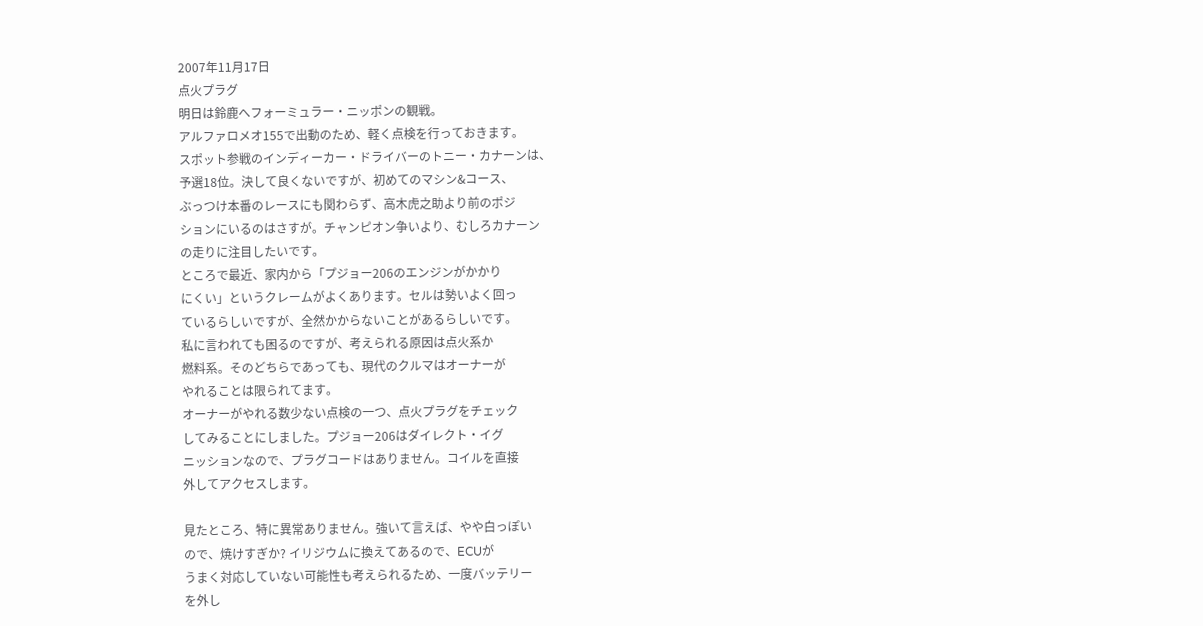2007年11月17日
点火プラグ
明日は鈴鹿へフォーミュラー・ニッポンの観戦。
アルファロメオ155で出動のため、軽く点検を行っておきます。
スポット参戦のインディーカー・ドライバーのトニー・カナーンは、
予選18位。決して良くないですが、初めてのマシン&コース、
ぶっつけ本番のレースにも関わらず、高木虎之助より前のポジ
ションにいるのはさすが。チャンピオン争いより、むしろカナーン
の走りに注目したいです。
ところで最近、家内から「プジョー206のエンジンがかかり
にくい」というクレームがよくあります。セルは勢いよく回っ
ているらしいですが、全然かからないことがあるらしいです。
私に言われても困るのですが、考えられる原因は点火系か
燃料系。そのどちらであっても、現代のクルマはオーナーが
やれることは限られてます。
オーナーがやれる数少ない点検の一つ、点火プラグをチェック
してみることにしました。プジョー206はダイレクト・イグ
ニッションなので、プラグコードはありません。コイルを直接
外してアクセスします。

見たところ、特に異常ありません。強いて言えば、やや白っぽい
ので、焼けすぎか? イリジウムに換えてあるので、ECUが
うまく対応していない可能性も考えられるため、一度バッテリー
を外し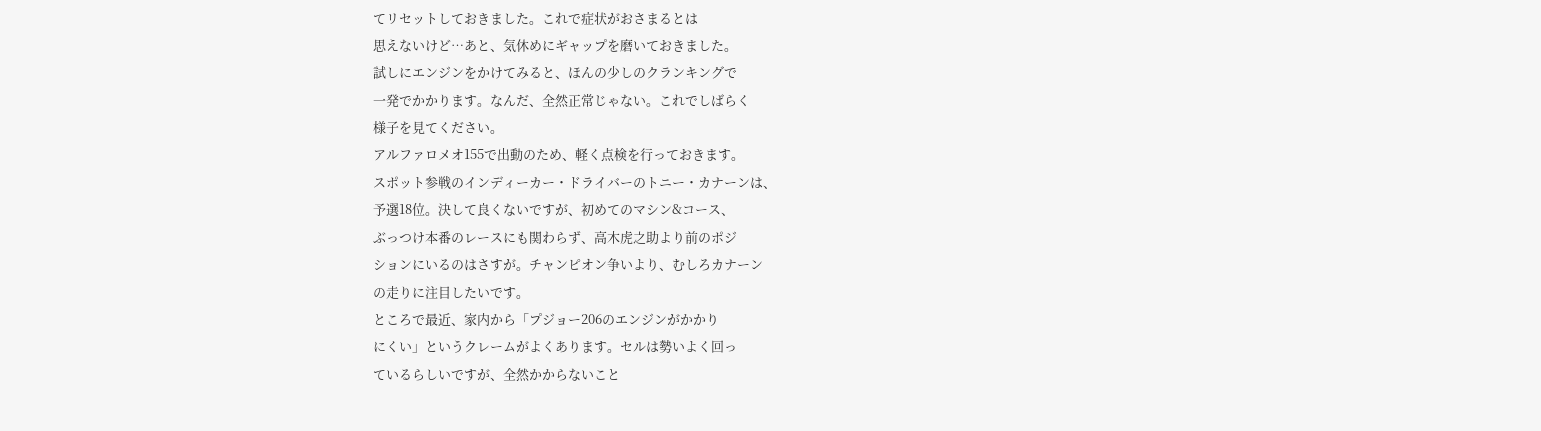てリセットしておきました。これで症状がおさまるとは
思えないけど…あと、気休めにギャップを磨いておきました。
試しにエンジンをかけてみると、ほんの少しのクランキングで
一発でかかります。なんだ、全然正常じゃない。これでしばらく
様子を見てください。
アルファロメオ155で出動のため、軽く点検を行っておきます。
スポット参戦のインディーカー・ドライバーのトニー・カナーンは、
予選18位。決して良くないですが、初めてのマシン&コース、
ぶっつけ本番のレースにも関わらず、高木虎之助より前のポジ
ションにいるのはさすが。チャンピオン争いより、むしろカナーン
の走りに注目したいです。
ところで最近、家内から「プジョー206のエンジンがかかり
にくい」というクレームがよくあります。セルは勢いよく回っ
ているらしいですが、全然かからないこと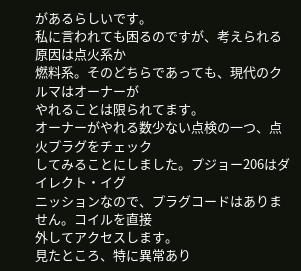があるらしいです。
私に言われても困るのですが、考えられる原因は点火系か
燃料系。そのどちらであっても、現代のクルマはオーナーが
やれることは限られてます。
オーナーがやれる数少ない点検の一つ、点火プラグをチェック
してみることにしました。プジョー206はダイレクト・イグ
ニッションなので、プラグコードはありません。コイルを直接
外してアクセスします。
見たところ、特に異常あり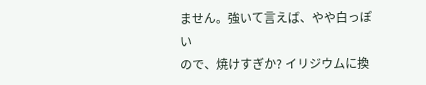ません。強いて言えば、やや白っぽい
ので、焼けすぎか? イリジウムに換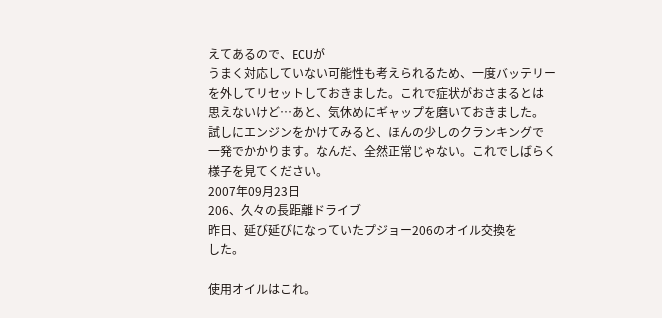えてあるので、ECUが
うまく対応していない可能性も考えられるため、一度バッテリー
を外してリセットしておきました。これで症状がおさまるとは
思えないけど…あと、気休めにギャップを磨いておきました。
試しにエンジンをかけてみると、ほんの少しのクランキングで
一発でかかります。なんだ、全然正常じゃない。これでしばらく
様子を見てください。
2007年09月23日
206、久々の長距離ドライブ
昨日、延び延びになっていたプジョー206のオイル交換を
した。

使用オイルはこれ。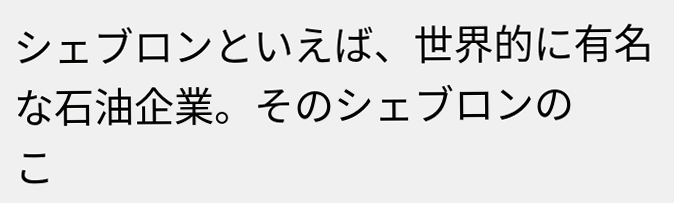シェブロンといえば、世界的に有名な石油企業。そのシェブロンの
こ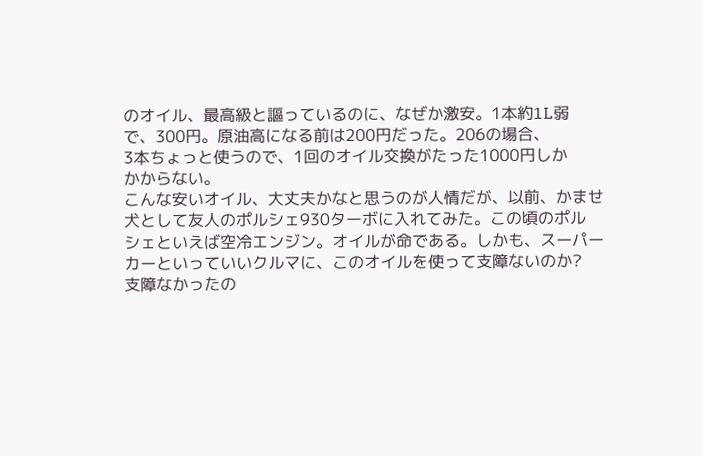のオイル、最高級と謳っているのに、なぜか激安。1本約1L弱
で、300円。原油高になる前は200円だった。206の場合、
3本ちょっと使うので、1回のオイル交換がたった1000円しか
かからない。
こんな安いオイル、大丈夫かなと思うのが人情だが、以前、かませ
犬として友人のポルシェ930ターボに入れてみた。この頃のポル
シェといえば空冷エンジン。オイルが命である。しかも、スーパー
カーといっていいクルマに、このオイルを使って支障ないのか?
支障なかったの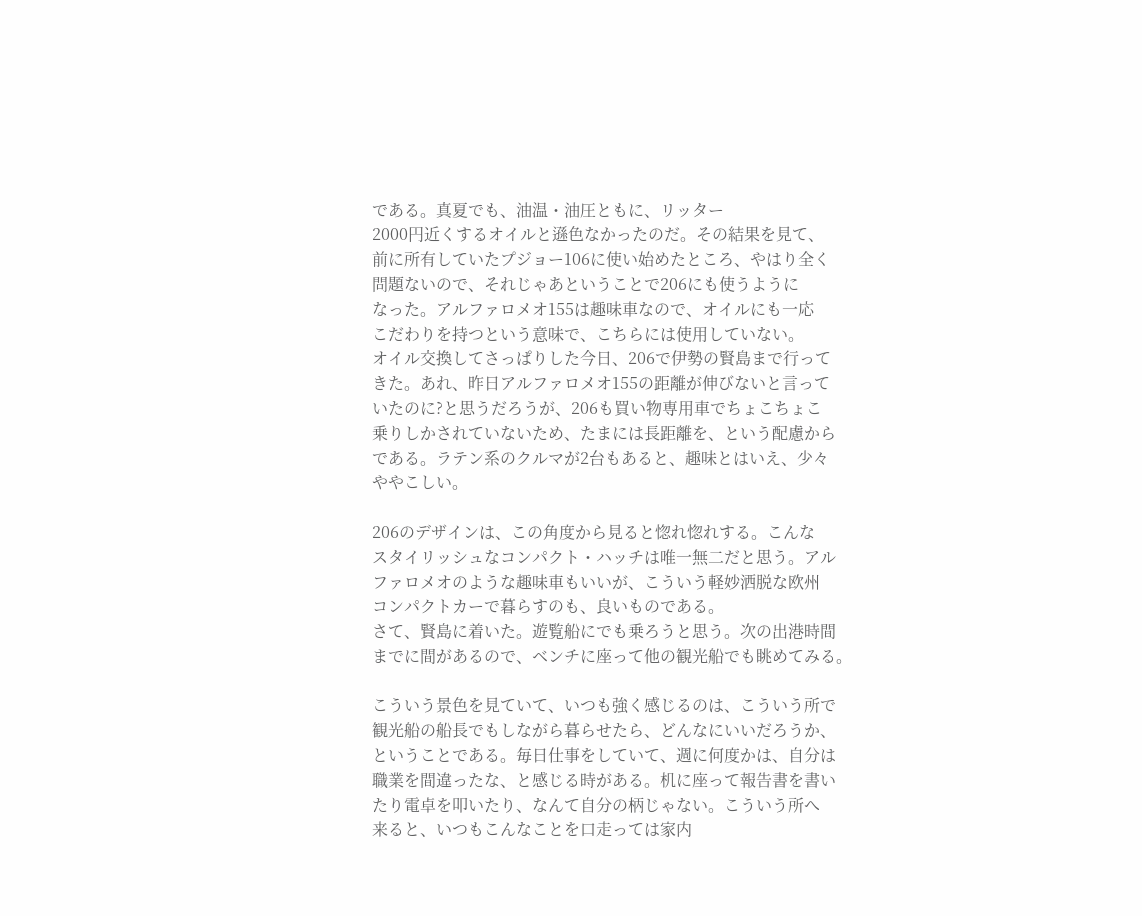である。真夏でも、油温・油圧ともに、リッター
2000円近くするオイルと遜色なかったのだ。その結果を見て、
前に所有していたプジョー106に使い始めたところ、やはり全く
問題ないので、それじゃあということで206にも使うように
なった。アルファロメオ155は趣味車なので、オイルにも一応
こだわりを持つという意味で、こちらには使用していない。
オイル交換してさっぱりした今日、206で伊勢の賢島まで行って
きた。あれ、昨日アルファロメオ155の距離が伸びないと言って
いたのに?と思うだろうが、206も買い物専用車でちょこちょこ
乗りしかされていないため、たまには長距離を、という配慮から
である。ラテン系のクルマが2台もあると、趣味とはいえ、少々
ややこしい。

206のデザインは、この角度から見ると惚れ惚れする。こんな
スタイリッシュなコンパクト・ハッチは唯一無二だと思う。アル
ファロメオのような趣味車もいいが、こういう軽妙洒脱な欧州
コンパクトカーで暮らすのも、良いものである。
さて、賢島に着いた。遊覧船にでも乗ろうと思う。次の出港時間
までに間があるので、ベンチに座って他の観光船でも眺めてみる。

こういう景色を見ていて、いつも強く感じるのは、こういう所で
観光船の船長でもしながら暮らせたら、どんなにいいだろうか、
ということである。毎日仕事をしていて、週に何度かは、自分は
職業を間違ったな、と感じる時がある。机に座って報告書を書い
たり電卓を叩いたり、なんて自分の柄じゃない。こういう所へ
来ると、いつもこんなことを口走っては家内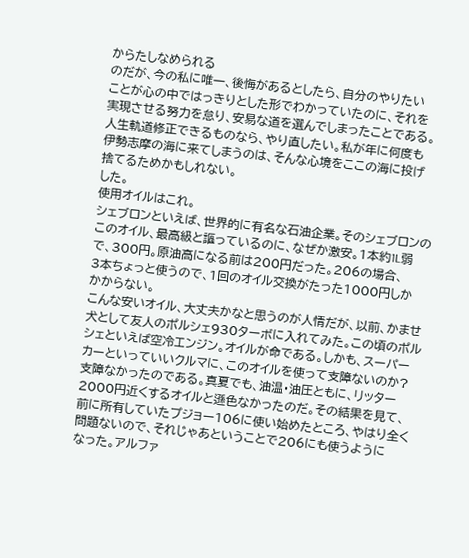からたしなめられる
のだが、今の私に唯一、後悔があるとしたら、自分のやりたい
ことが心の中ではっきりとした形でわかっていたのに、それを
実現させる努力を怠り、安易な道を選んでしまったことである。
人生軌道修正できるものなら、やり直したい。私が年に何度も
伊勢志摩の海に来てしまうのは、そんな心境をここの海に投げ
捨てるためかもしれない。
した。
使用オイルはこれ。
シェブロンといえば、世界的に有名な石油企業。そのシェブロンの
このオイル、最高級と謳っているのに、なぜか激安。1本約1L弱
で、300円。原油高になる前は200円だった。206の場合、
3本ちょっと使うので、1回のオイル交換がたった1000円しか
かからない。
こんな安いオイル、大丈夫かなと思うのが人情だが、以前、かませ
犬として友人のポルシェ930ターボに入れてみた。この頃のポル
シェといえば空冷エンジン。オイルが命である。しかも、スーパー
カーといっていいクルマに、このオイルを使って支障ないのか?
支障なかったのである。真夏でも、油温・油圧ともに、リッター
2000円近くするオイルと遜色なかったのだ。その結果を見て、
前に所有していたプジョー106に使い始めたところ、やはり全く
問題ないので、それじゃあということで206にも使うように
なった。アルファ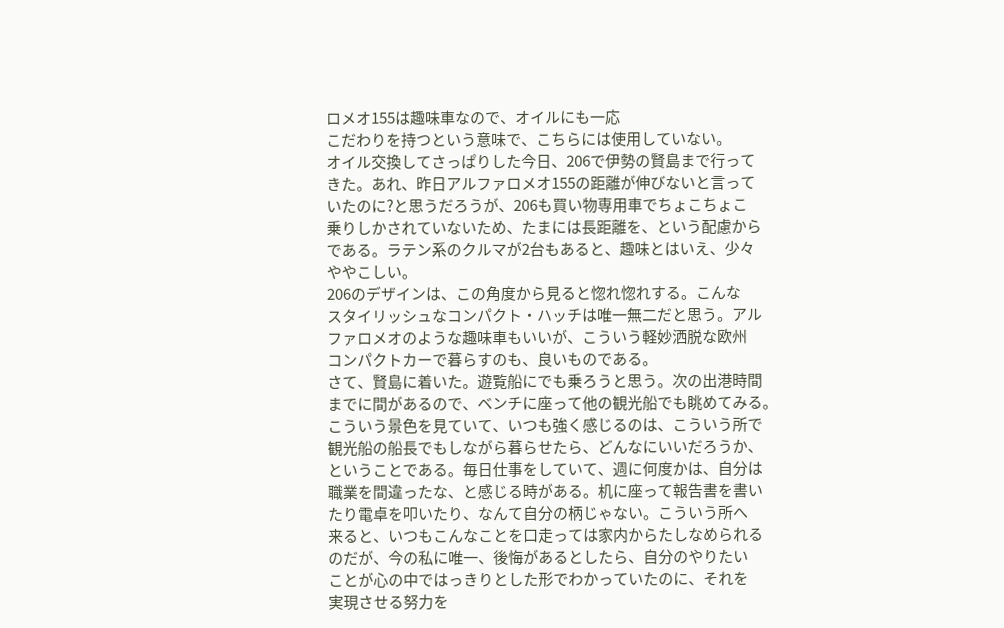ロメオ155は趣味車なので、オイルにも一応
こだわりを持つという意味で、こちらには使用していない。
オイル交換してさっぱりした今日、206で伊勢の賢島まで行って
きた。あれ、昨日アルファロメオ155の距離が伸びないと言って
いたのに?と思うだろうが、206も買い物専用車でちょこちょこ
乗りしかされていないため、たまには長距離を、という配慮から
である。ラテン系のクルマが2台もあると、趣味とはいえ、少々
ややこしい。
206のデザインは、この角度から見ると惚れ惚れする。こんな
スタイリッシュなコンパクト・ハッチは唯一無二だと思う。アル
ファロメオのような趣味車もいいが、こういう軽妙洒脱な欧州
コンパクトカーで暮らすのも、良いものである。
さて、賢島に着いた。遊覧船にでも乗ろうと思う。次の出港時間
までに間があるので、ベンチに座って他の観光船でも眺めてみる。
こういう景色を見ていて、いつも強く感じるのは、こういう所で
観光船の船長でもしながら暮らせたら、どんなにいいだろうか、
ということである。毎日仕事をしていて、週に何度かは、自分は
職業を間違ったな、と感じる時がある。机に座って報告書を書い
たり電卓を叩いたり、なんて自分の柄じゃない。こういう所へ
来ると、いつもこんなことを口走っては家内からたしなめられる
のだが、今の私に唯一、後悔があるとしたら、自分のやりたい
ことが心の中ではっきりとした形でわかっていたのに、それを
実現させる努力を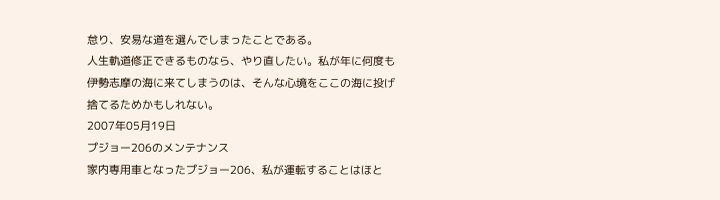怠り、安易な道を選んでしまったことである。
人生軌道修正できるものなら、やり直したい。私が年に何度も
伊勢志摩の海に来てしまうのは、そんな心境をここの海に投げ
捨てるためかもしれない。
2007年05月19日
プジョー206のメンテナンス
家内専用車となったプジョー206、私が運転することはほと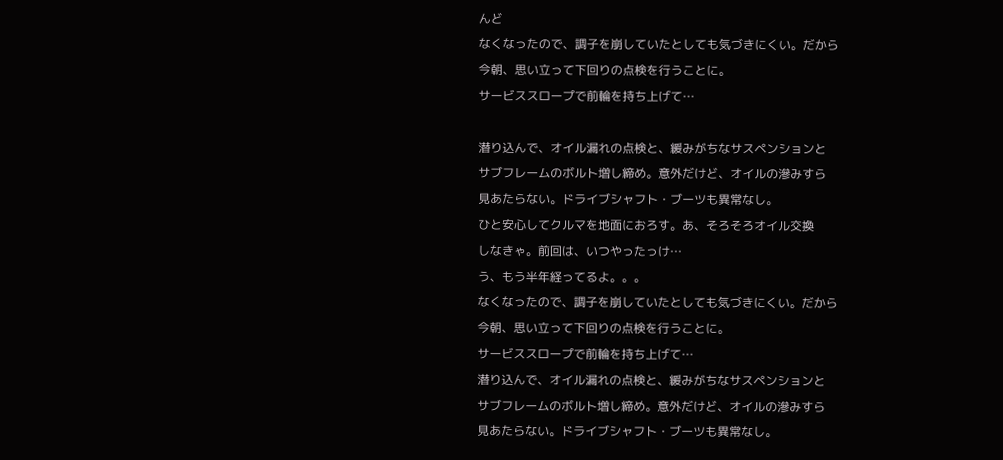んど
なくなったので、調子を崩していたとしても気づきにくい。だから
今朝、思い立って下回りの点検を行うことに。
サービススロープで前輪を持ち上げて…

潜り込んで、オイル漏れの点検と、緩みがちなサスペンションと
サブフレームのボルト増し締め。意外だけど、オイルの滲みすら
見あたらない。ドライブシャフト・ブーツも異常なし。
ひと安心してクルマを地面におろす。あ、そろそろオイル交換
しなきゃ。前回は、いつやったっけ…
う、もう半年経ってるよ。。。
なくなったので、調子を崩していたとしても気づきにくい。だから
今朝、思い立って下回りの点検を行うことに。
サービススロープで前輪を持ち上げて…
潜り込んで、オイル漏れの点検と、緩みがちなサスペンションと
サブフレームのボルト増し締め。意外だけど、オイルの滲みすら
見あたらない。ドライブシャフト・ブーツも異常なし。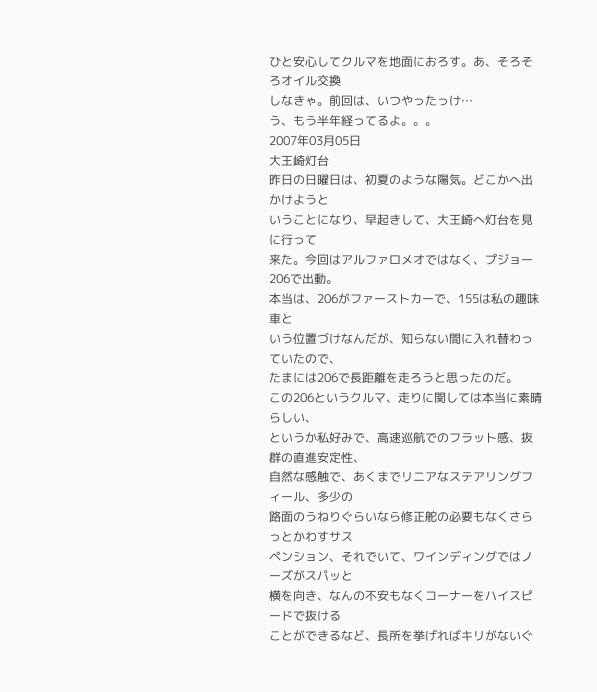ひと安心してクルマを地面におろす。あ、そろそろオイル交換
しなきゃ。前回は、いつやったっけ…
う、もう半年経ってるよ。。。
2007年03月05日
大王崎灯台
昨日の日曜日は、初夏のような陽気。どこかへ出かけようと
いうことになり、早起きして、大王崎へ灯台を見に行って
来た。今回はアルファロメオではなく、プジョー206で出動。
本当は、206がファーストカーで、155は私の趣味車と
いう位置づけなんだが、知らない間に入れ替わっていたので、
たまには206で長距離を走ろうと思ったのだ。
この206というクルマ、走りに関しては本当に素晴らしい、
というか私好みで、高速巡航でのフラット感、抜群の直進安定性、
自然な感触で、あくまでリニアなステアリングフィール、多少の
路面のうねりぐらいなら修正舵の必要もなくさらっとかわすサス
ペンション、それでいて、ワインディングではノーズがスパッと
横を向き、なんの不安もなくコーナーをハイスピードで抜ける
ことができるなど、長所を挙げればキリがないぐ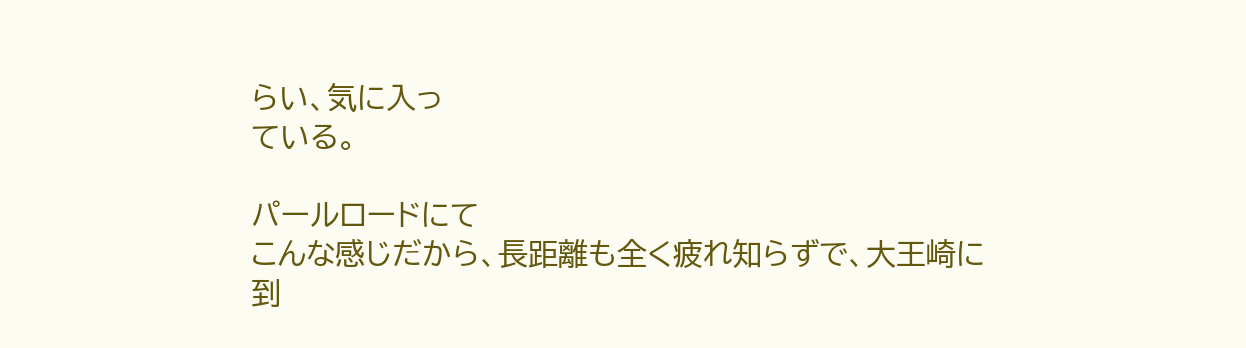らい、気に入っ
ている。

パールロードにて
こんな感じだから、長距離も全く疲れ知らずで、大王崎に到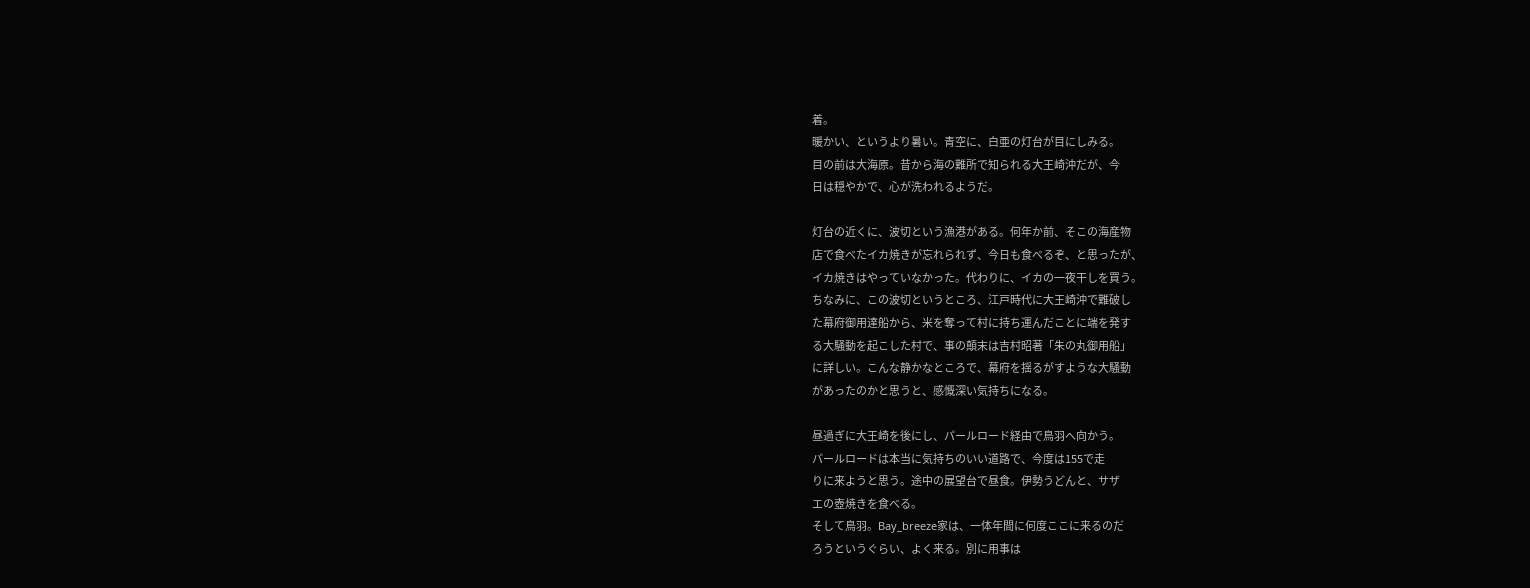着。
暖かい、というより暑い。青空に、白亜の灯台が目にしみる。
目の前は大海原。昔から海の難所で知られる大王崎沖だが、今
日は穏やかで、心が洗われるようだ。

灯台の近くに、波切という漁港がある。何年か前、そこの海産物
店で食べたイカ焼きが忘れられず、今日も食べるぞ、と思ったが、
イカ焼きはやっていなかった。代わりに、イカの一夜干しを買う。
ちなみに、この波切というところ、江戸時代に大王崎沖で難破し
た幕府御用達船から、米を奪って村に持ち運んだことに端を発す
る大騒動を起こした村で、事の顛末は吉村昭著「朱の丸御用船」
に詳しい。こんな静かなところで、幕府を揺るがすような大騒動
があったのかと思うと、感慨深い気持ちになる。

昼過ぎに大王崎を後にし、パールロード経由で鳥羽へ向かう。
パールロードは本当に気持ちのいい道路で、今度は155で走
りに来ようと思う。途中の展望台で昼食。伊勢うどんと、サザ
エの壺焼きを食べる。
そして鳥羽。Bay_breeze家は、一体年間に何度ここに来るのだ
ろうというぐらい、よく来る。別に用事は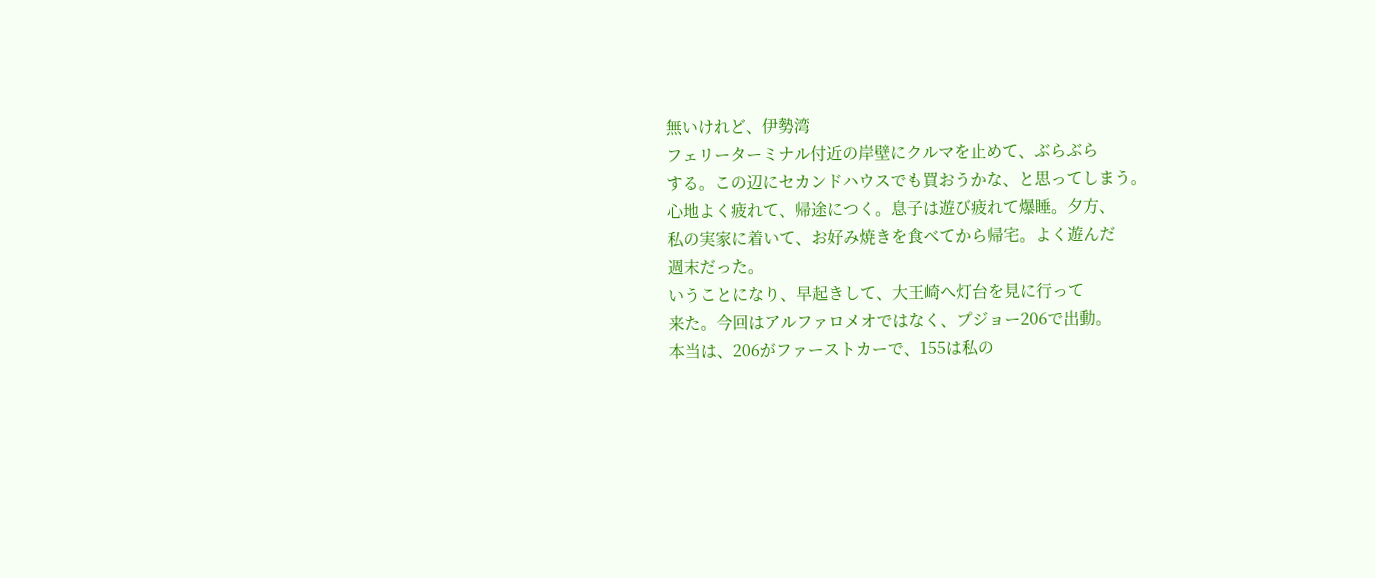無いけれど、伊勢湾
フェリーターミナル付近の岸壁にクルマを止めて、ぶらぶら
する。この辺にセカンドハウスでも買おうかな、と思ってしまう。
心地よく疲れて、帰途につく。息子は遊び疲れて爆睡。夕方、
私の実家に着いて、お好み焼きを食べてから帰宅。よく遊んだ
週末だった。
いうことになり、早起きして、大王崎へ灯台を見に行って
来た。今回はアルファロメオではなく、プジョー206で出動。
本当は、206がファーストカーで、155は私の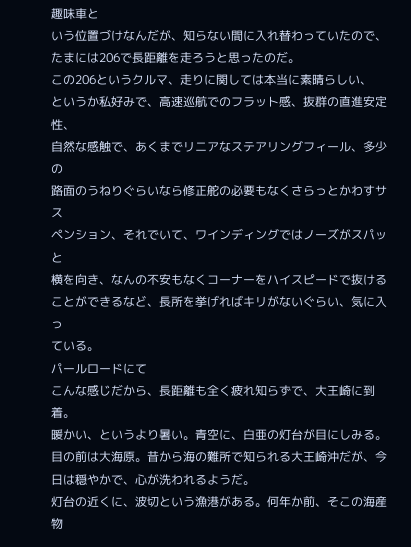趣味車と
いう位置づけなんだが、知らない間に入れ替わっていたので、
たまには206で長距離を走ろうと思ったのだ。
この206というクルマ、走りに関しては本当に素晴らしい、
というか私好みで、高速巡航でのフラット感、抜群の直進安定性、
自然な感触で、あくまでリニアなステアリングフィール、多少の
路面のうねりぐらいなら修正舵の必要もなくさらっとかわすサス
ペンション、それでいて、ワインディングではノーズがスパッと
横を向き、なんの不安もなくコーナーをハイスピードで抜ける
ことができるなど、長所を挙げればキリがないぐらい、気に入っ
ている。
パールロードにて
こんな感じだから、長距離も全く疲れ知らずで、大王崎に到着。
暖かい、というより暑い。青空に、白亜の灯台が目にしみる。
目の前は大海原。昔から海の難所で知られる大王崎沖だが、今
日は穏やかで、心が洗われるようだ。
灯台の近くに、波切という漁港がある。何年か前、そこの海産物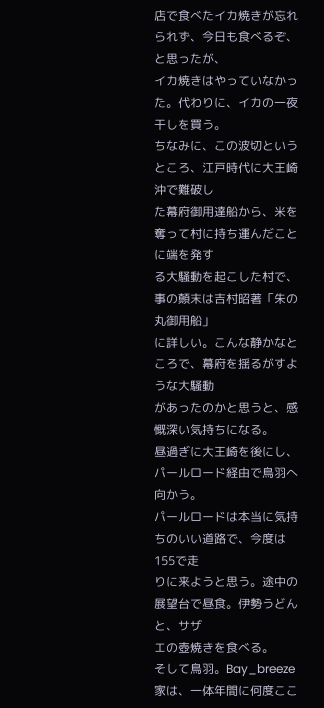店で食べたイカ焼きが忘れられず、今日も食べるぞ、と思ったが、
イカ焼きはやっていなかった。代わりに、イカの一夜干しを買う。
ちなみに、この波切というところ、江戸時代に大王崎沖で難破し
た幕府御用達船から、米を奪って村に持ち運んだことに端を発す
る大騒動を起こした村で、事の顛末は吉村昭著「朱の丸御用船」
に詳しい。こんな静かなところで、幕府を揺るがすような大騒動
があったのかと思うと、感慨深い気持ちになる。
昼過ぎに大王崎を後にし、パールロード経由で鳥羽へ向かう。
パールロードは本当に気持ちのいい道路で、今度は155で走
りに来ようと思う。途中の展望台で昼食。伊勢うどんと、サザ
エの壺焼きを食べる。
そして鳥羽。Bay_breeze家は、一体年間に何度ここ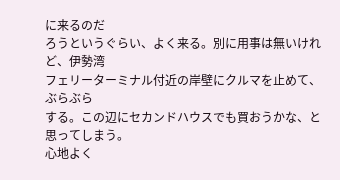に来るのだ
ろうというぐらい、よく来る。別に用事は無いけれど、伊勢湾
フェリーターミナル付近の岸壁にクルマを止めて、ぶらぶら
する。この辺にセカンドハウスでも買おうかな、と思ってしまう。
心地よく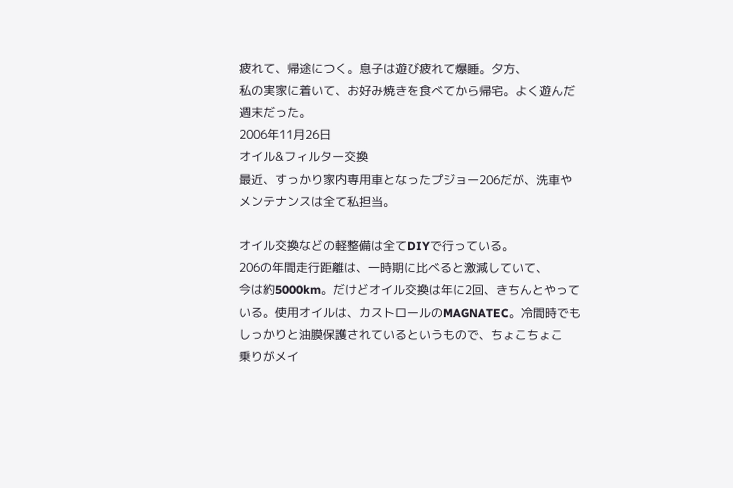疲れて、帰途につく。息子は遊び疲れて爆睡。夕方、
私の実家に着いて、お好み焼きを食べてから帰宅。よく遊んだ
週末だった。
2006年11月26日
オイル&フィルター交換
最近、すっかり家内専用車となったプジョー206だが、洗車や
メンテナンスは全て私担当。

オイル交換などの軽整備は全てDIYで行っている。
206の年間走行距離は、一時期に比べると激減していて、
今は約5000km。だけどオイル交換は年に2回、きちんとやって
いる。使用オイルは、カストロールのMAGNATEC。冷間時でも
しっかりと油膜保護されているというもので、ちょこちょこ
乗りがメイ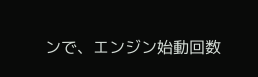ンで、エンジン始動回数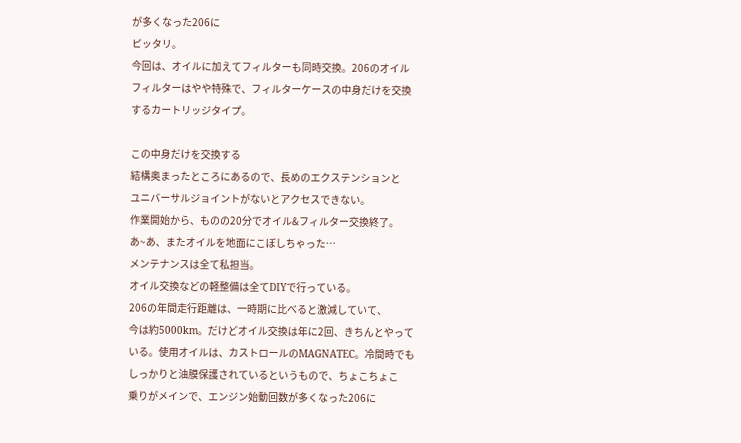が多くなった206に
ピッタリ。
今回は、オイルに加えてフィルターも同時交換。206のオイル
フィルターはやや特殊で、フィルターケースの中身だけを交換
するカートリッジタイプ。

この中身だけを交換する
結構奥まったところにあるので、長めのエクステンションと
ユニバーサルジョイントがないとアクセスできない。
作業開始から、ものの20分でオイル&フィルター交換終了。
あ~あ、またオイルを地面にこぼしちゃった…
メンテナンスは全て私担当。
オイル交換などの軽整備は全てDIYで行っている。
206の年間走行距離は、一時期に比べると激減していて、
今は約5000km。だけどオイル交換は年に2回、きちんとやって
いる。使用オイルは、カストロールのMAGNATEC。冷間時でも
しっかりと油膜保護されているというもので、ちょこちょこ
乗りがメインで、エンジン始動回数が多くなった206に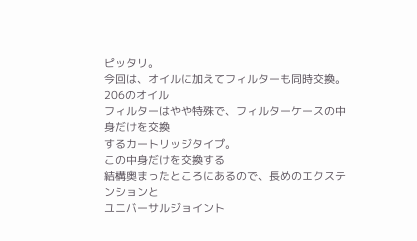ピッタリ。
今回は、オイルに加えてフィルターも同時交換。206のオイル
フィルターはやや特殊で、フィルターケースの中身だけを交換
するカートリッジタイプ。
この中身だけを交換する
結構奥まったところにあるので、長めのエクステンションと
ユニバーサルジョイント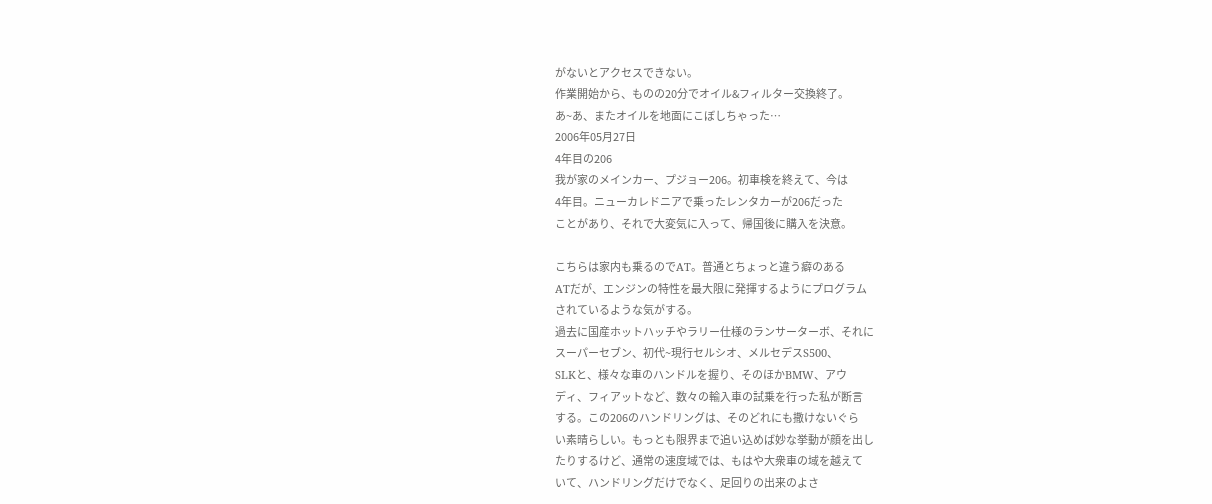がないとアクセスできない。
作業開始から、ものの20分でオイル&フィルター交換終了。
あ~あ、またオイルを地面にこぼしちゃった…
2006年05月27日
4年目の206
我が家のメインカー、プジョー206。初車検を終えて、今は
4年目。ニューカレドニアで乗ったレンタカーが206だった
ことがあり、それで大変気に入って、帰国後に購入を決意。

こちらは家内も乗るのでAT。普通とちょっと違う癖のある
ATだが、エンジンの特性を最大限に発揮するようにプログラム
されているような気がする。
過去に国産ホットハッチやラリー仕様のランサーターボ、それに
スーパーセブン、初代~現行セルシオ、メルセデスS500、
SLKと、様々な車のハンドルを握り、そのほかBMW、アウ
ディ、フィアットなど、数々の輸入車の試乗を行った私が断言
する。この206のハンドリングは、そのどれにも撒けないぐら
い素晴らしい。もっとも限界まで追い込めば妙な挙動が顔を出し
たりするけど、通常の速度域では、もはや大衆車の域を越えて
いて、ハンドリングだけでなく、足回りの出来のよさ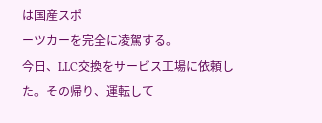は国産スポ
ーツカーを完全に凌駕する。
今日、LLC交換をサービス工場に依頼した。その帰り、運転して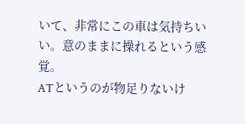いて、非常にこの車は気持ちいい。意のままに操れるという感覚。
ATというのが物足りないけ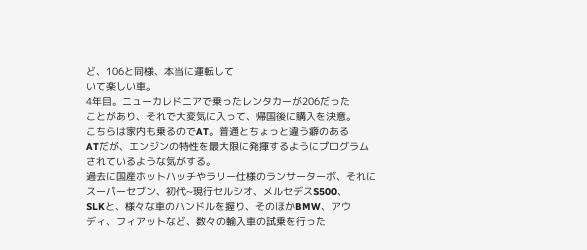ど、106と同様、本当に運転して
いて楽しい車。
4年目。ニューカレドニアで乗ったレンタカーが206だった
ことがあり、それで大変気に入って、帰国後に購入を決意。
こちらは家内も乗るのでAT。普通とちょっと違う癖のある
ATだが、エンジンの特性を最大限に発揮するようにプログラム
されているような気がする。
過去に国産ホットハッチやラリー仕様のランサーターボ、それに
スーパーセブン、初代~現行セルシオ、メルセデスS500、
SLKと、様々な車のハンドルを握り、そのほかBMW、アウ
ディ、フィアットなど、数々の輸入車の試乗を行った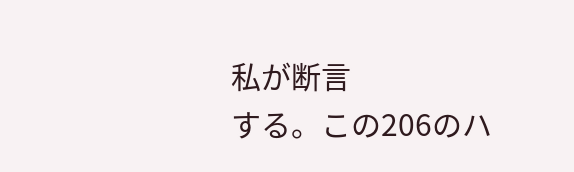私が断言
する。この206のハ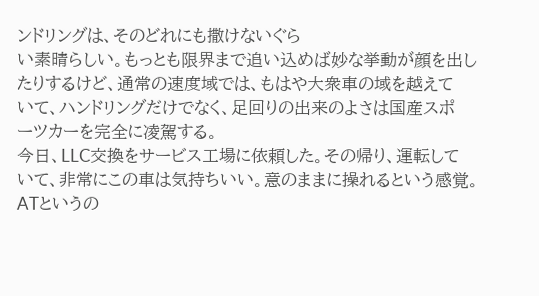ンドリングは、そのどれにも撒けないぐら
い素晴らしい。もっとも限界まで追い込めば妙な挙動が顔を出し
たりするけど、通常の速度域では、もはや大衆車の域を越えて
いて、ハンドリングだけでなく、足回りの出来のよさは国産スポ
ーツカーを完全に凌駕する。
今日、LLC交換をサービス工場に依頼した。その帰り、運転して
いて、非常にこの車は気持ちいい。意のままに操れるという感覚。
ATというの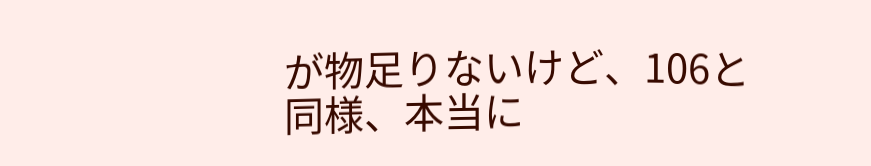が物足りないけど、106と同様、本当に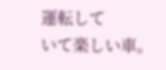運転して
いて楽しい車。